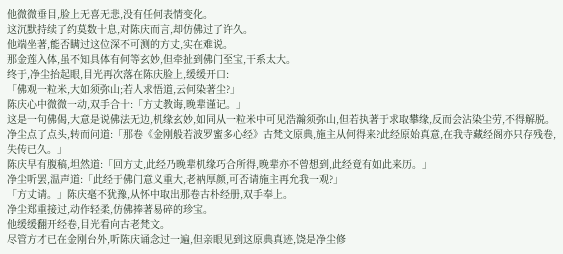他微微垂目,脸上无喜无悲,没有任何表情变化。
这沉默持续了约莫数十息,对陈庆而言,却仿佛过了许久。
他端坐著,能否瞒过这位深不可测的方丈,实在难说。
那金莲入体,虽不知具体有何等玄妙,但牵扯到佛门至宝,干系太大。
终于,净尘抬起眼,目光再次落在陈庆脸上,缓缓开口:
「佛观一粒米,大如须弥山;若人求悟道,云何染著尘?」
陈庆心中微微一动,双手合十:「方丈教诲,晚辈谨记。」
这是一句佛偈,大意是说佛法无边,机缘玄妙,如同从一粒米中可见浩瀚须弥山,但若执著于求取攀缘,反而会沾染尘劳,不得解脱。
净尘点了点头,转而问道:「那卷《金刚般若波罗蜜多心经》古梵文原典,施主从何得来?此经原始真意,在我寺藏经阁亦只存残卷,失传已久。」
陈庆早有腹稿,坦然道:「回方丈,此经乃晚辈机缘巧合所得,晚辈亦不曾想到,此经竟有如此来历。」
净尘听罢,温声道:「此经于佛门意义重大,老衲厚颜,可否请施主再允我一观?」
「方丈请。」陈庆毫不犹豫,从怀中取出那卷古朴经册,双手奉上。
净尘郑重接过,动作轻柔,仿佛捧著易碎的珍宝。
他缓缓翻开经卷,目光看向古老梵文。
尽管方才已在金刚台外,听陈庆诵念过一遍,但亲眼见到这原典真迹,饶是净尘修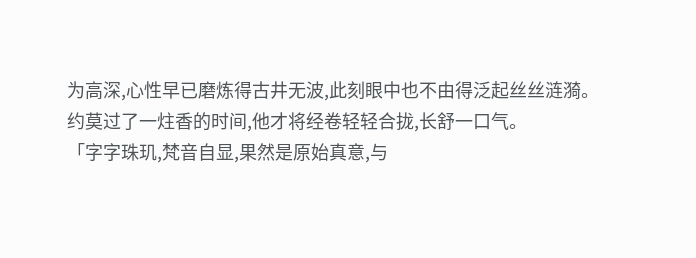为高深,心性早已磨炼得古井无波,此刻眼中也不由得泛起丝丝涟漪。
约莫过了一炷香的时间,他才将经卷轻轻合拢,长舒一口气。
「字字珠玑,梵音自显,果然是原始真意,与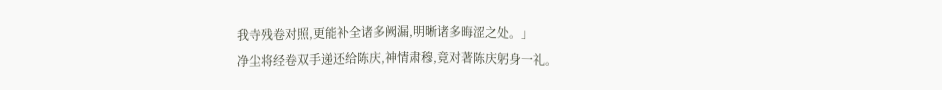我寺残卷对照,更能补全诸多阙漏,明晰诸多晦涩之处。」
净尘将经卷双手递还给陈庆,神情肃穆,竟对著陈庆躬身一礼。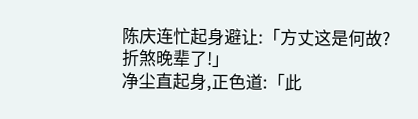陈庆连忙起身避让:「方丈这是何故?折煞晚辈了!」
净尘直起身,正色道:「此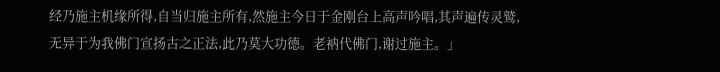经乃施主机缘所得,自当归施主所有,然施主今日于金刚台上高声吟唱,其声遍传灵鹫,无异于为我佛门宣扬古之正法,此乃莫大功德。老衲代佛门,谢过施主。」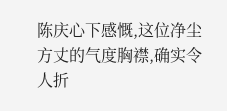陈庆心下感慨,这位净尘方丈的气度胸襟,确实令人折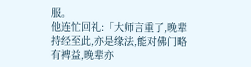服。
他连忙回礼:「大师言重了,晚辈持经至此,亦是缘法,能对佛门略有裨益,晚辈亦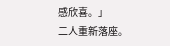感欣喜。」
二人重新落座。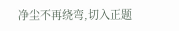净尘不再绕弯,切入正题